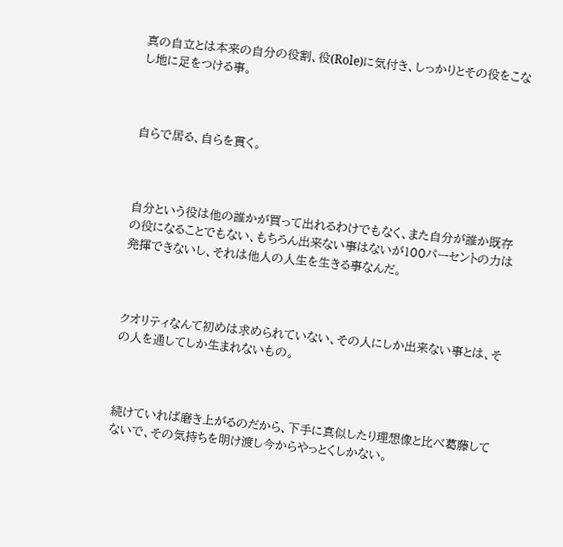真の自立とは本来の自分の役割、役(Role)に気付き、しっかりとその役をこなし地に足をつける事。



自らで居る、自らを貫く。



自分という役は他の誰かが買って出れるわけでもなく、また自分が誰か既存の役になることでもない、もちろん出来ない事はないが100パーセントの力は発揮できないし、それは他人の人生を生きる事なんだ。



クオリティなんて初めは求められていない、その人にしか出来ない事とは、その人を通してしか生まれないもの。



続けていれば磨き上がるのだから、下手に真似したり理想像と比べ葛藤してないで、その気持ちを明け渡し今からやっとくしかない。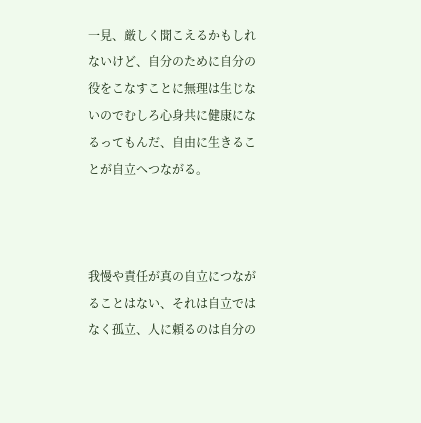一見、厳しく聞こえるかもしれないけど、自分のために自分の役をこなすことに無理は生じないのでむしろ心身共に健康になるってもんだ、自由に生きることが自立へつながる。



我慢や責任が真の自立につながることはない、それは自立ではなく孤立、人に頼るのは自分の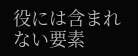役には含まれない要素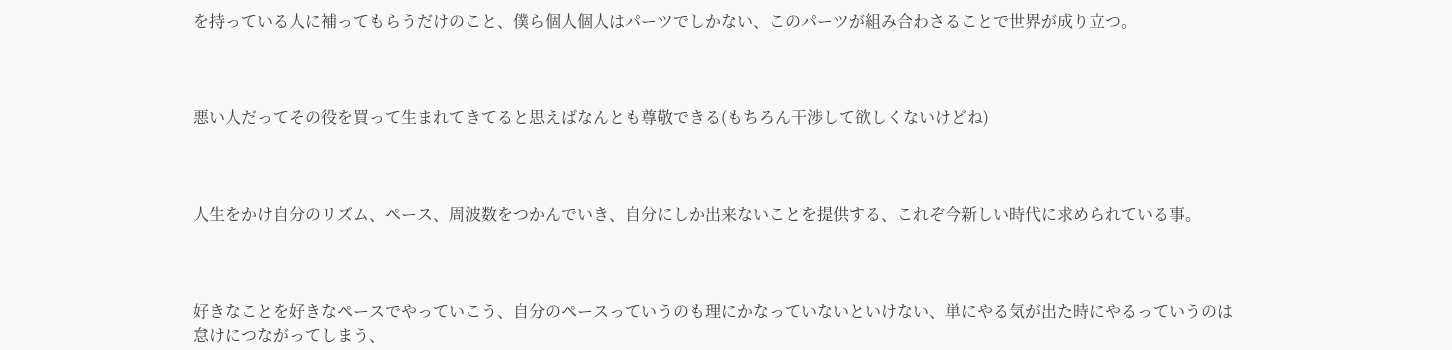を持っている人に補ってもらうだけのこと、僕ら個人個人はパーツでしかない、このパーツが組み合わさることで世界が成り立つ。



悪い人だってその役を買って生まれてきてると思えばなんとも尊敬できる(もちろん干渉して欲しくないけどね)



人生をかけ自分のリズム、ペース、周波数をつかんでいき、自分にしか出来ないことを提供する、これぞ今新しい時代に求められている事。



好きなことを好きなペースでやっていこう、自分のペースっていうのも理にかなっていないといけない、単にやる気が出た時にやるっていうのは怠けにつながってしまう、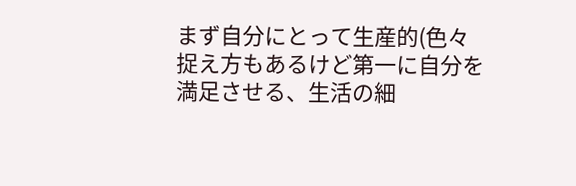まず自分にとって生産的(色々捉え方もあるけど第一に自分を満足させる、生活の細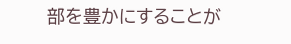部を豊かにすることが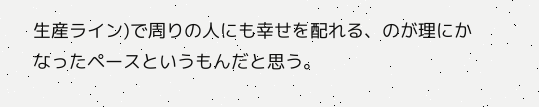生産ライン)で周りの人にも幸せを配れる、のが理にかなったペースというもんだと思う。